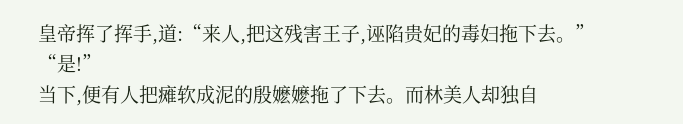皇帝挥了挥手,道:“来人,把这残害王子,诬陷贵妃的毒妇拖下去。”
“是!”
当下,便有人把瘫软成泥的殷嬷嬷拖了下去。而林美人却独自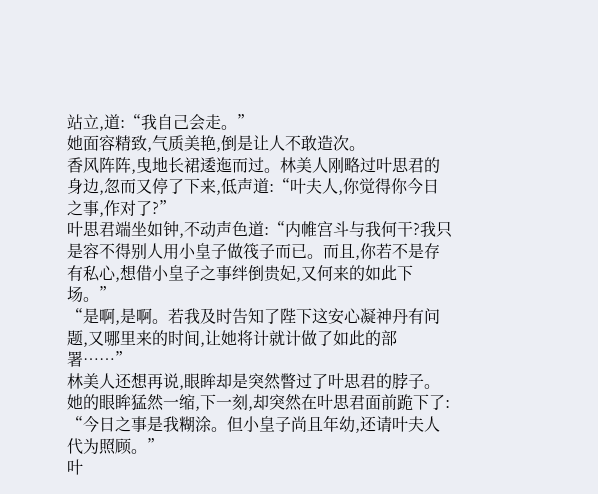站立,道:“我自己会走。”
她面容精致,气质美艳,倒是让人不敢造次。
香风阵阵,曳地长裙逶迤而过。林美人刚略过叶思君的身边,忽而又停了下来,低声道:“叶夫人,你觉得你今日之事,作对了?”
叶思君端坐如钟,不动声色道:“内帷宫斗与我何干?我只是容不得别人用小皇子做筏子而已。而且,你若不是存有私心,想借小皇子之事绊倒贵妃,又何来的如此下场。”
“是啊,是啊。若我及时告知了陛下这安心凝神丹有问题,又哪里来的时间,让她将计就计做了如此的部署……”
林美人还想再说,眼眸却是突然瞥过了叶思君的脖子。她的眼眸猛然一缩,下一刻,却突然在叶思君面前跪下了:
“今日之事是我糊涂。但小皇子尚且年幼,还请叶夫人代为照顾。”
叶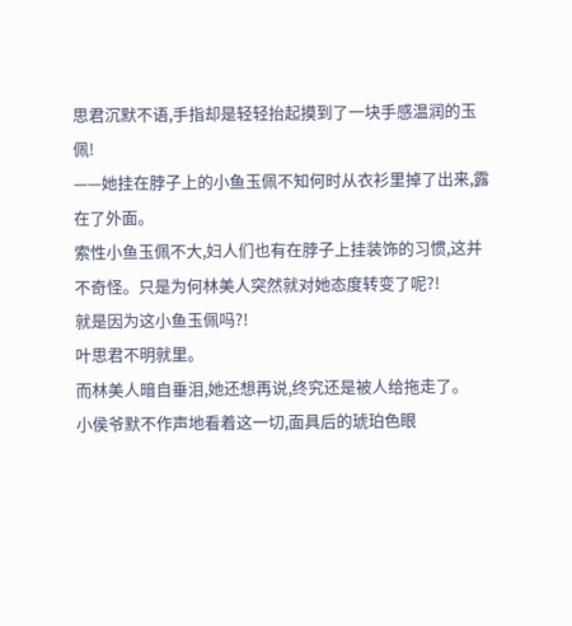思君沉默不语,手指却是轻轻抬起摸到了一块手感温润的玉佩!
——她挂在脖子上的小鱼玉佩不知何时从衣衫里掉了出来,露在了外面。
索性小鱼玉佩不大,妇人们也有在脖子上挂装饰的习惯,这并不奇怪。只是为何林美人突然就对她态度转变了呢?!
就是因为这小鱼玉佩吗?!
叶思君不明就里。
而林美人暗自垂泪,她还想再说,终究还是被人给拖走了。
小侯爷默不作声地看着这一切,面具后的琥珀色眼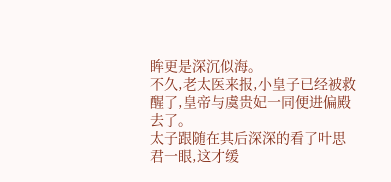眸更是深沉似海。
不久,老太医来报,小皇子已经被救醒了,皇帝与虞贵妃一同便进偏殿去了。
太子跟随在其后深深的看了叶思君一眼,这才缓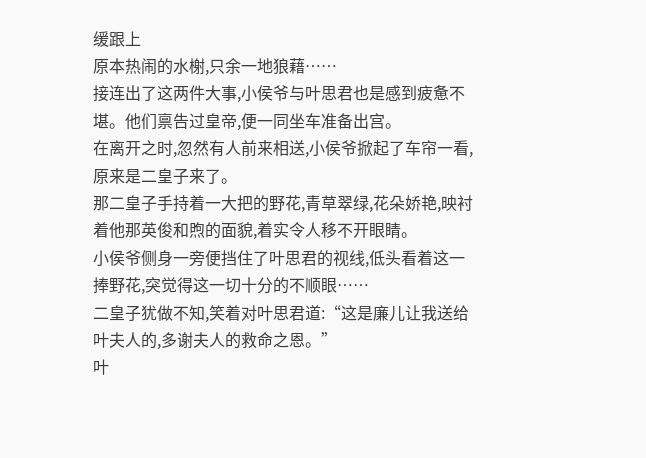缓跟上
原本热闹的水榭,只余一地狼藉……
接连出了这两件大事,小侯爷与叶思君也是感到疲惫不堪。他们禀告过皇帝,便一同坐车准备出宫。
在离开之时,忽然有人前来相送,小侯爷掀起了车帘一看,原来是二皇子来了。
那二皇子手持着一大把的野花,青草翠绿,花朵娇艳,映衬着他那英俊和煦的面貌,着实令人移不开眼睛。
小侯爷侧身一旁便挡住了叶思君的视线,低头看着这一捧野花,突觉得这一切十分的不顺眼……
二皇子犹做不知,笑着对叶思君道:“这是廉儿让我送给叶夫人的,多谢夫人的救命之恩。”
叶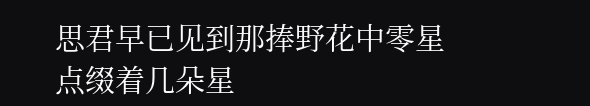思君早已见到那捧野花中零星点缀着几朵星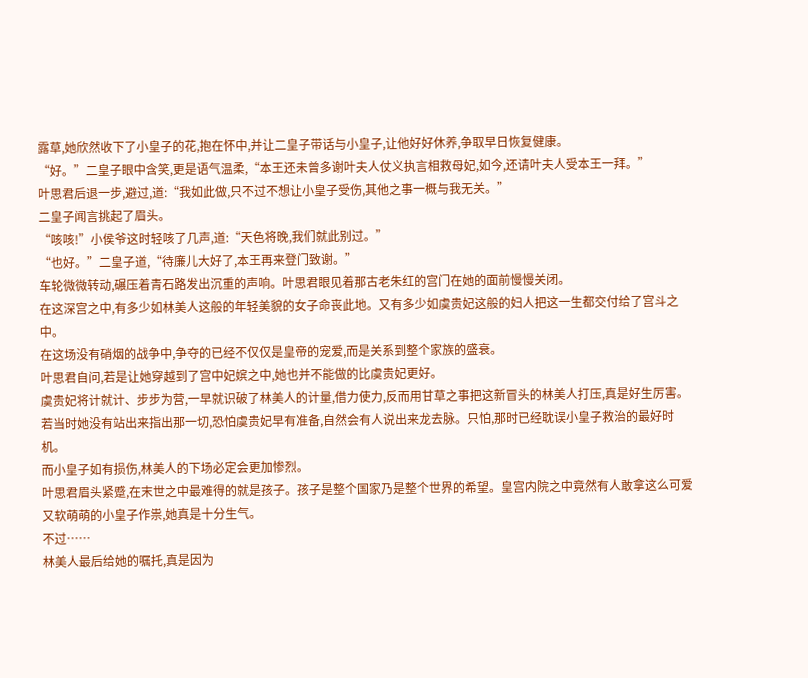露草,她欣然收下了小皇子的花,抱在怀中,并让二皇子带话与小皇子,让他好好休养,争取早日恢复健康。
“好。”二皇子眼中含笑,更是语气温柔,“本王还未曾多谢叶夫人仗义执言相救母妃,如今,还请叶夫人受本王一拜。”
叶思君后退一步,避过,道:“我如此做,只不过不想让小皇子受伤,其他之事一概与我无关。”
二皇子闻言挑起了眉头。
“咳咳!”小侯爷这时轻咳了几声,道:“天色将晚,我们就此别过。”
“也好。”二皇子道,“待廉儿大好了,本王再来登门致谢。”
车轮微微转动,碾压着青石路发出沉重的声响。叶思君眼见着那古老朱红的宫门在她的面前慢慢关闭。
在这深宫之中,有多少如林美人这般的年轻美貌的女子命丧此地。又有多少如虞贵妃这般的妇人把这一生都交付给了宫斗之中。
在这场没有硝烟的战争中,争夺的已经不仅仅是皇帝的宠爱,而是关系到整个家族的盛衰。
叶思君自问,若是让她穿越到了宫中妃嫔之中,她也并不能做的比虞贵妃更好。
虞贵妃将计就计、步步为营,一早就识破了林美人的计量,借力使力,反而用甘草之事把这新冒头的林美人打压,真是好生厉害。
若当时她没有站出来指出那一切,恐怕虞贵妃早有准备,自然会有人说出来龙去脉。只怕,那时已经耽误小皇子救治的最好时机。
而小皇子如有损伤,林美人的下场必定会更加惨烈。
叶思君眉头紧蹙,在末世之中最难得的就是孩子。孩子是整个国家乃是整个世界的希望。皇宫内院之中竟然有人敢拿这么可爱又软萌萌的小皇子作祟,她真是十分生气。
不过……
林美人最后给她的嘱托,真是因为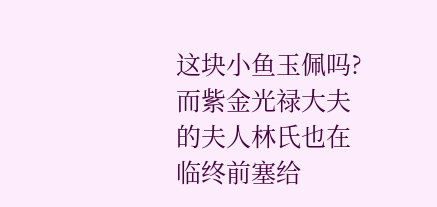这块小鱼玉佩吗?
而紫金光禄大夫的夫人林氏也在临终前塞给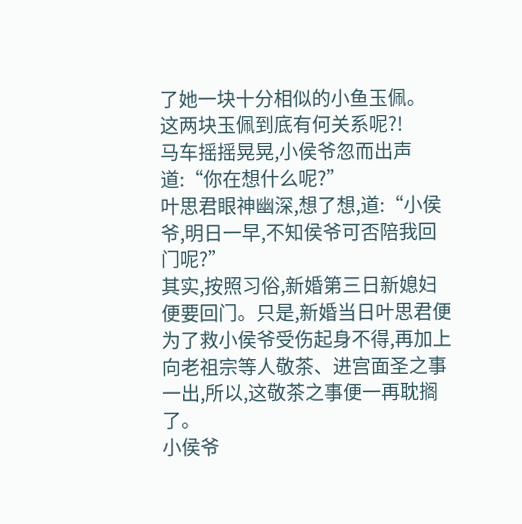了她一块十分相似的小鱼玉佩。
这两块玉佩到底有何关系呢?!
马车摇摇晃晃,小侯爷忽而出声道:“你在想什么呢?”
叶思君眼神幽深,想了想,道:“小侯爷,明日一早,不知侯爷可否陪我回门呢?”
其实,按照习俗,新婚第三日新媳妇便要回门。只是,新婚当日叶思君便为了救小侯爷受伤起身不得,再加上向老祖宗等人敬茶、进宫面圣之事一出,所以,这敬茶之事便一再耽搁了。
小侯爷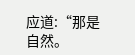应道:“那是自然。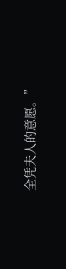全凭夫人的意愿。”